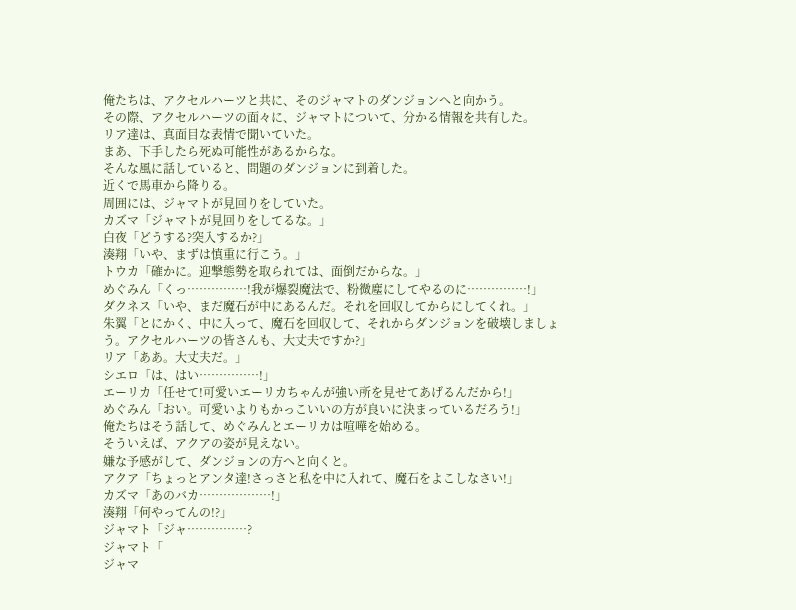俺たちは、アクセルハーツと共に、そのジャマトのダンジョンへと向かう。
その際、アクセルハーツの面々に、ジャマトについて、分かる情報を共有した。
リア達は、真面目な表情で聞いていた。
まあ、下手したら死ぬ可能性があるからな。
そんな風に話していると、問題のダンジョンに到着した。
近くで馬車から降りる。
周囲には、ジャマトが見回りをしていた。
カズマ「ジャマトが見回りをしてるな。」
白夜「どうする?突入するか?」
湊翔「いや、まずは慎重に行こう。」
トウカ「確かに。迎撃態勢を取られては、面倒だからな。」
めぐみん「くっ……………!我が爆裂魔法で、粉微塵にしてやるのに……………!」
ダクネス「いや、まだ魔石が中にあるんだ。それを回収してからにしてくれ。」
朱翼「とにかく、中に入って、魔石を回収して、それからダンジョンを破壊しましょう。アクセルハーツの皆さんも、大丈夫ですか?」
リア「ああ。大丈夫だ。」
シエロ「は、はい……………!」
エーリカ「任せて!可愛いエーリカちゃんが強い所を見せてあげるんだから!」
めぐみん「おい。可愛いよりもかっこいいの方が良いに決まっているだろう!」
俺たちはそう話して、めぐみんとエーリカは喧嘩を始める。
そういえば、アクアの姿が見えない。
嫌な予感がして、ダンジョンの方へと向くと。
アクア「ちょっとアンタ達!さっさと私を中に入れて、魔石をよこしなさい!」
カズマ「あのバカ………………!」
湊翔「何やってんの!?」
ジャマト「ジャ……………?
ジャマト「
ジャマ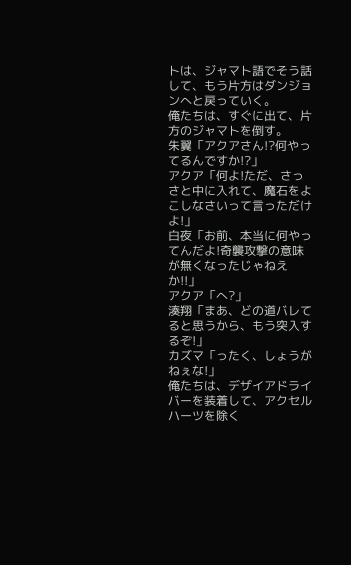トは、ジャマト語でそう話して、もう片方はダンジョンへと戻っていく。
俺たちは、すぐに出て、片方のジャマトを倒す。
朱翼「アクアさん!?何やってるんですか!?」
アクア「何よ!ただ、さっさと中に入れて、魔石をよこしなさいって言っただけよ!」
白夜「お前、本当に何やってんだよ!奇襲攻撃の意味が無くなったじゃねえか!!」
アクア「へ?」
湊翔「まあ、どの道バレてると思うから、もう突入するぞ!」
カズマ「ったく、しょうがねぇな!」
俺たちは、デザイアドライバーを装着して、アクセルハーツを除く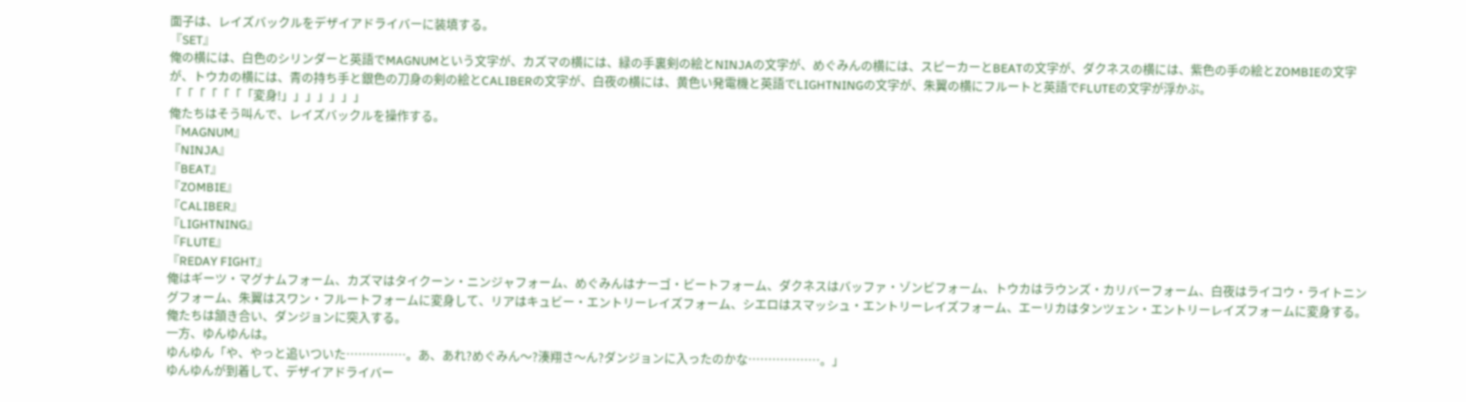面子は、レイズバックルをデザイアドライバーに装填する。
『SET』
俺の横には、白色のシリンダーと英語でMAGNUMという文字が、カズマの横には、緑の手裏剣の絵とNINJAの文字が、めぐみんの横には、スピーカーとBEATの文字が、ダクネスの横には、紫色の手の絵とZOMBIEの文字が、トウカの横には、青の持ち手と銀色の刀身の剣の絵とCALIBERの文字が、白夜の横には、黄色い発電機と英語でLIGHTNINGの文字が、朱翼の横にフルートと英語でFLUTEの文字が浮かぶ。
「「「「「「「変身!」」」」」」」
俺たちはそう叫んで、レイズバックルを操作する。
『MAGNUM』
『NINJA』
『BEAT』
『ZOMBIE』
『CALIBER』
『LIGHTNING』
『FLUTE』
『REDAY FIGHT』
俺はギーツ・マグナムフォーム、カズマはタイクーン・ニンジャフォーム、めぐみんはナーゴ・ビートフォーム、ダクネスはバッファ・ゾンビフォーム、トウカはラウンズ・カリバーフォーム、白夜はライコウ・ライトニングフォーム、朱翼はスワン・フルートフォームに変身して、リアはキュビー・エントリーレイズフォーム、シエロはスマッシュ・エントリーレイズフォーム、エーリカはタンツェン・エントリーレイズフォームに変身する。
俺たちは頷き合い、ダンジョンに突入する。
一方、ゆんゆんは。
ゆんゆん「や、やっと追いついた……………。あ、あれ?めぐみん〜?湊翔さ〜ん?ダンジョンに入ったのかな………………。」
ゆんゆんが到着して、デザイアドライバー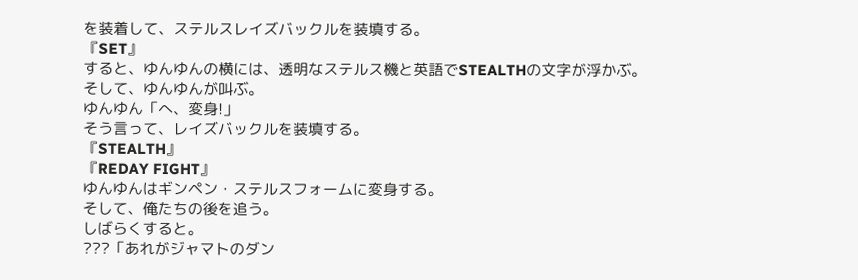を装着して、ステルスレイズバックルを装填する。
『SET』
すると、ゆんゆんの横には、透明なステルス機と英語でSTEALTHの文字が浮かぶ。
そして、ゆんゆんが叫ぶ。
ゆんゆん「へ、変身!」
そう言って、レイズバックルを装填する。
『STEALTH』
『REDAY FIGHT』
ゆんゆんはギンペン・ステルスフォームに変身する。
そして、俺たちの後を追う。
しばらくすると。
???「あれがジャマトのダン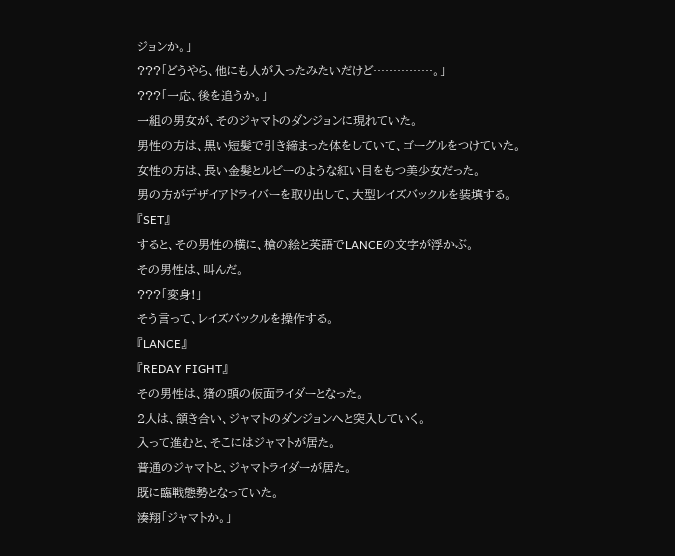ジョンか。」
???「どうやら、他にも人が入ったみたいだけど……………。」
???「一応、後を追うか。」
一組の男女が、そのジャマトのダンジョンに現れていた。
男性の方は、黒い短髪で引き締まった体をしていて、ゴーグルをつけていた。
女性の方は、長い金髪とルビーのような紅い目をもつ美少女だった。
男の方がデザイアドライバーを取り出して、大型レイズバックルを装填する。
『SET』
すると、その男性の横に、槍の絵と英語でLANCEの文字が浮かぶ。
その男性は、叫んだ。
???「変身!」
そう言って、レイズバックルを操作する。
『LANCE』
『REDAY FIGHT』
その男性は、猪の頭の仮面ライダーとなった。
2人は、頷き合い、ジャマトのダンジョンへと突入していく。
入って進むと、そこにはジャマトが居た。
普通のジャマトと、ジャマトライダーが居た。
既に臨戦態勢となっていた。
湊翔「ジャマトか。」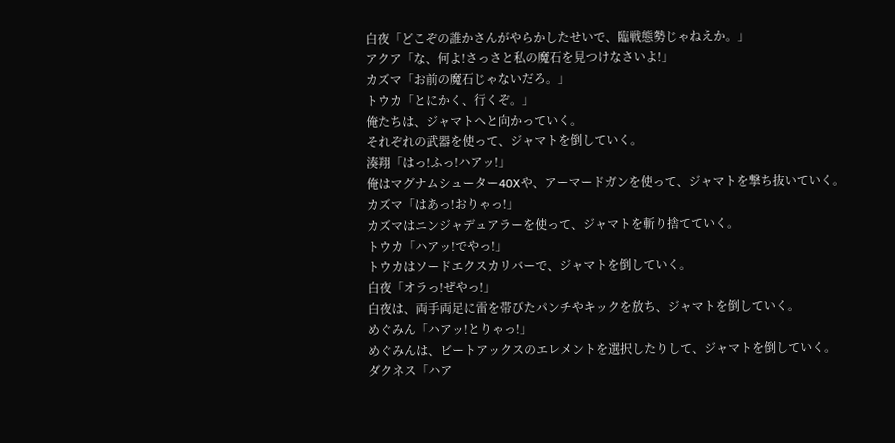白夜「どこぞの誰かさんがやらかしたせいで、臨戦態勢じゃねえか。」
アクア「な、何よ!さっさと私の魔石を見つけなさいよ!」
カズマ「お前の魔石じゃないだろ。」
トウカ「とにかく、行くぞ。」
俺たちは、ジャマトへと向かっていく。
それぞれの武器を使って、ジャマトを倒していく。
湊翔「はっ!ふっ!ハアッ!」
俺はマグナムシューター40Xや、アーマードガンを使って、ジャマトを撃ち抜いていく。
カズマ「はあっ!おりゃっ!」
カズマはニンジャデュアラーを使って、ジャマトを斬り捨てていく。
トウカ「ハアッ!でやっ!」
トウカはソードエクスカリバーで、ジャマトを倒していく。
白夜「オラっ!ぜやっ!」
白夜は、両手両足に雷を帯びたパンチやキックを放ち、ジャマトを倒していく。
めぐみん「ハアッ!とりゃっ!」
めぐみんは、ビートアックスのエレメントを選択したりして、ジャマトを倒していく。
ダクネス「ハア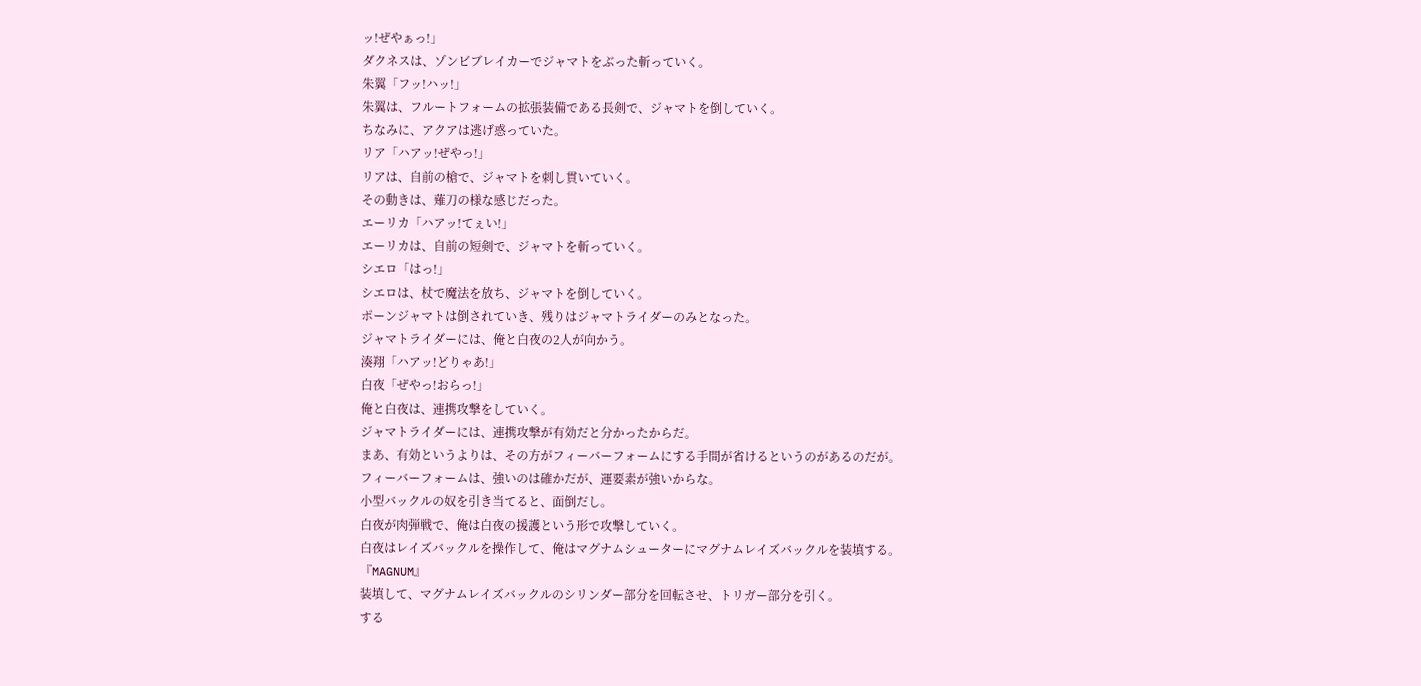ッ!ぜやぁっ!」
ダクネスは、ゾンビブレイカーでジャマトをぶった斬っていく。
朱翼「フッ!ハッ!」
朱翼は、フルートフォームの拡張装備である長剣で、ジャマトを倒していく。
ちなみに、アクアは逃げ惑っていた。
リア「ハアッ!ぜやっ!」
リアは、自前の槍で、ジャマトを刺し貫いていく。
その動きは、薙刀の様な感じだった。
エーリカ「ハアッ!てぇい!」
エーリカは、自前の短剣で、ジャマトを斬っていく。
シエロ「はっ!」
シエロは、杖で魔法を放ち、ジャマトを倒していく。
ポーンジャマトは倒されていき、残りはジャマトライダーのみとなった。
ジャマトライダーには、俺と白夜の2人が向かう。
湊翔「ハアッ!どりゃあ!」
白夜「ぜやっ!おらっ!」
俺と白夜は、連携攻撃をしていく。
ジャマトライダーには、連携攻撃が有効だと分かったからだ。
まあ、有効というよりは、その方がフィーバーフォームにする手間が省けるというのがあるのだが。
フィーバーフォームは、強いのは確かだが、運要素が強いからな。
小型バックルの奴を引き当てると、面倒だし。
白夜が肉弾戦で、俺は白夜の援護という形で攻撃していく。
白夜はレイズバックルを操作して、俺はマグナムシューターにマグナムレイズバックルを装填する。
『MAGNUM』
装填して、マグナムレイズバックルのシリンダー部分を回転させ、トリガー部分を引く。
する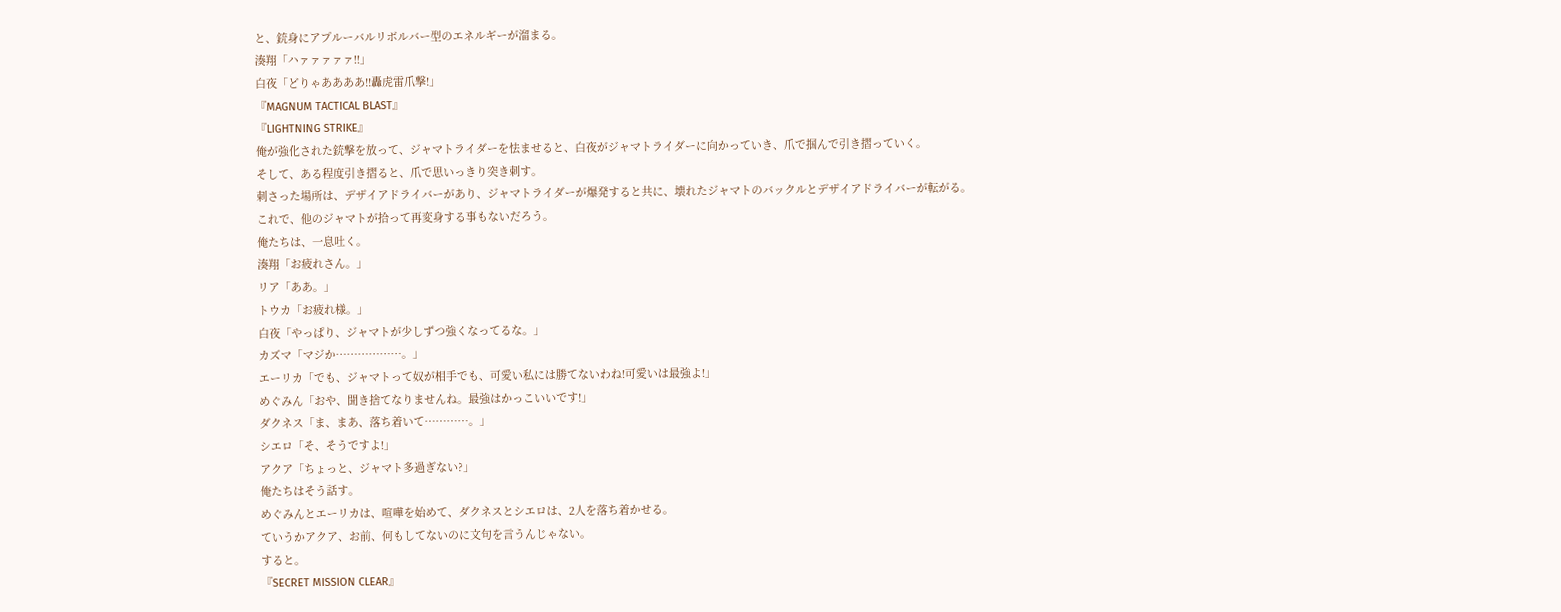と、銃身にアプルーバルリボルバー型のエネルギーが溜まる。
湊翔「ハァァァァァ!!」
白夜「どりゃああああ!!轟虎雷爪撃!」
『MAGNUM TACTICAL BLAST』
『LIGHTNING STRIKE』
俺が強化された銃撃を放って、ジャマトライダーを怯ませると、白夜がジャマトライダーに向かっていき、爪で掴んで引き摺っていく。
そして、ある程度引き摺ると、爪で思いっきり突き刺す。
刺さった場所は、デザイアドライバーがあり、ジャマトライダーが爆発すると共に、壊れたジャマトのバックルとデザイアドライバーが転がる。
これで、他のジャマトが拾って再変身する事もないだろう。
俺たちは、一息吐く。
湊翔「お疲れさん。」
リア「ああ。」
トウカ「お疲れ様。」
白夜「やっぱり、ジャマトが少しずつ強くなってるな。」
カズマ「マジか………………。」
エーリカ「でも、ジャマトって奴が相手でも、可愛い私には勝てないわね!可愛いは最強よ!」
めぐみん「おや、聞き捨てなりませんね。最強はかっこいいです!」
ダクネス「ま、まあ、落ち着いて…………。」
シエロ「そ、そうですよ!」
アクア「ちょっと、ジャマト多過ぎない?」
俺たちはそう話す。
めぐみんとエーリカは、喧嘩を始めて、ダクネスとシエロは、2人を落ち着かせる。
ていうかアクア、お前、何もしてないのに文句を言うんじゃない。
すると。
『SECRET MISSION CLEAR』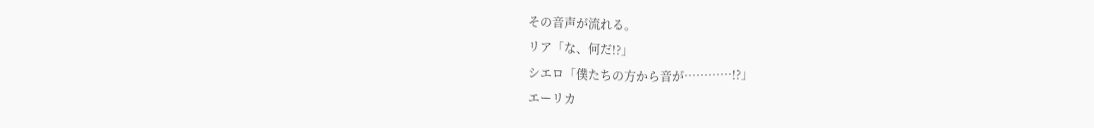その音声が流れる。
リア「な、何だ!?」
シエロ「僕たちの方から音が…………!?」
エーリカ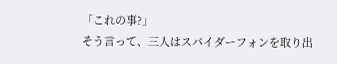「これの事?」
そう言って、三人はスパイダーフォンを取り出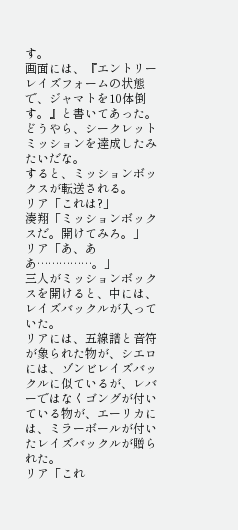す。
画面には、『エントリーレイズフォームの状態で、ジャマトを10体倒す。』と書いてあった。
どうやら、シークレットミッションを達成したみたいだな。
すると、ミッションボックスが転送される。
リア「これは?」
湊翔「ミッションボックスだ。開けてみろ。」
リア「あ、ああ……………。」
三人がミッションボックスを開けると、中には、レイズバックルが入っていた。
リアには、五線譜と音符が象られた物が、シエロには、ゾンビレイズバックルに似ているが、レバーではなくゴングが付いている物が、エーリカには、ミラーボールが付いたレイズバックルが贈られた。
リア「これ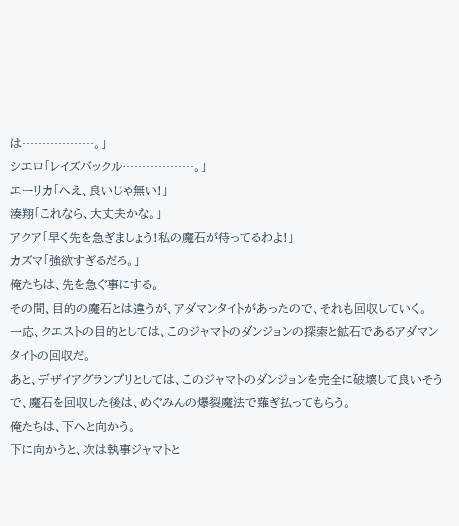は………………。」
シエロ「レイズバックル………………。」
エーリカ「へえ、良いじゃ無い!」
湊翔「これなら、大丈夫かな。」
アクア「早く先を急ぎましょう!私の魔石が待ってるわよ!」
カズマ「強欲すぎるだろ。」
俺たちは、先を急ぐ事にする。
その間、目的の魔石とは違うが、アダマンタイトがあったので、それも回収していく。
一応、クエストの目的としては、このジャマトのダンジョンの探索と鉱石であるアダマンタイトの回収だ。
あと、デザイアグランプリとしては、このジャマトのダンジョンを完全に破壊して良いそうで、魔石を回収した後は、めぐみんの爆裂魔法で薙ぎ払ってもらう。
俺たちは、下へと向かう。
下に向かうと、次は執事ジャマトと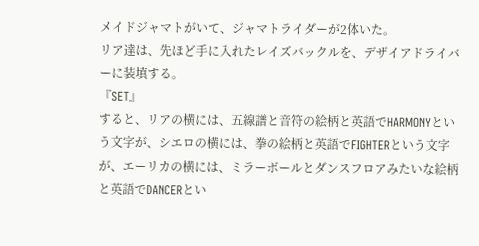メイドジャマトがいて、ジャマトライダーが2体いた。
リア達は、先ほど手に入れたレイズバックルを、デザイアドライバーに装填する。
『SET』
すると、リアの横には、五線譜と音符の絵柄と英語でHARMONYという文字が、シエロの横には、拳の絵柄と英語でFIGHTERという文字が、エーリカの横には、ミラーボールとダンスフロアみたいな絵柄と英語でDANCERとい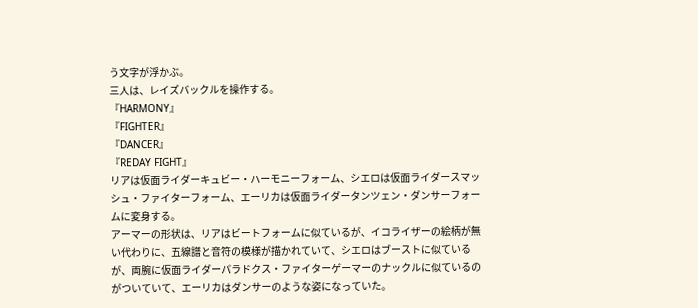う文字が浮かぶ。
三人は、レイズバックルを操作する。
『HARMONY』
『FIGHTER』
『DANCER』
『REDAY FIGHT』
リアは仮面ライダーキュビー・ハーモニーフォーム、シエロは仮面ライダースマッシュ・ファイターフォーム、エーリカは仮面ライダータンツェン・ダンサーフォームに変身する。
アーマーの形状は、リアはビートフォームに似ているが、イコライザーの絵柄が無い代わりに、五線譜と音符の模様が描かれていて、シエロはブーストに似ているが、両腕に仮面ライダーパラドクス・ファイターゲーマーのナックルに似ているのがついていて、エーリカはダンサーのような姿になっていた。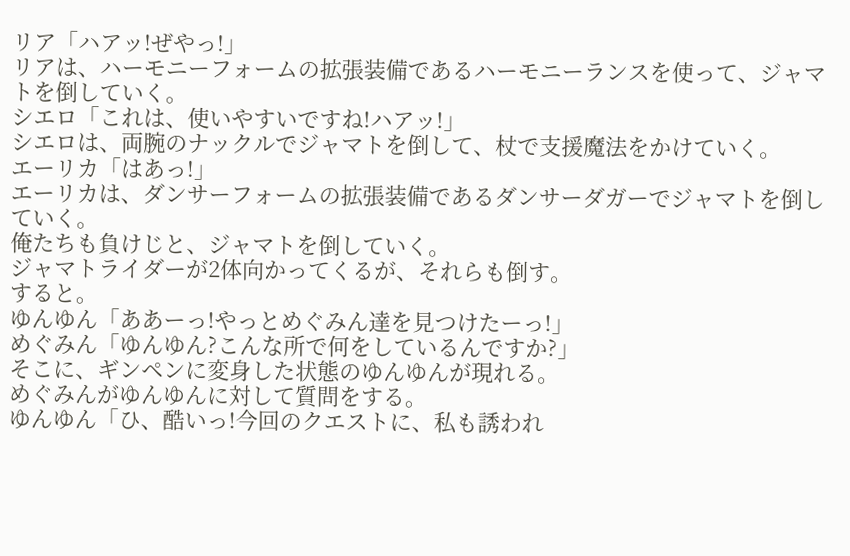リア「ハアッ!ぜやっ!」
リアは、ハーモニーフォームの拡張装備であるハーモニーランスを使って、ジャマトを倒していく。
シエロ「これは、使いやすいですね!ハアッ!」
シエロは、両腕のナックルでジャマトを倒して、杖で支援魔法をかけていく。
エーリカ「はあっ!」
エーリカは、ダンサーフォームの拡張装備であるダンサーダガーでジャマトを倒していく。
俺たちも負けじと、ジャマトを倒していく。
ジャマトライダーが2体向かってくるが、それらも倒す。
すると。
ゆんゆん「ああーっ!やっとめぐみん達を見つけたーっ!」
めぐみん「ゆんゆん?こんな所で何をしているんですか?」
そこに、ギンペンに変身した状態のゆんゆんが現れる。
めぐみんがゆんゆんに対して質問をする。
ゆんゆん「ひ、酷いっ!今回のクエストに、私も誘われ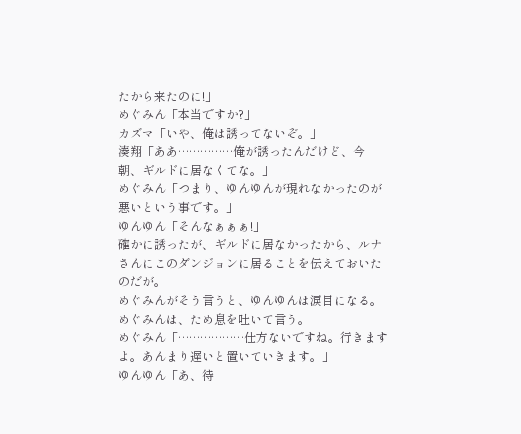たから来たのに!」
めぐみん「本当ですか?」
カズマ「いや、俺は誘ってないぞ。」
湊翔「ああ……………俺が誘ったんだけど、今朝、ギルドに居なくてな。」
めぐみん「つまり、ゆんゆんが現れなかったのが悪いという事です。」
ゆんゆん「そんなぁぁぁ!」
確かに誘ったが、ギルドに居なかったから、ルナさんにこのダンジョンに居ることを伝えておいたのだが。
めぐみんがそう言うと、ゆんゆんは涙目になる。
めぐみんは、ため息を吐いて言う。
めぐみん「………………仕方ないですね。行きますよ。あんまり遅いと置いていきます。」
ゆんゆん「あ、待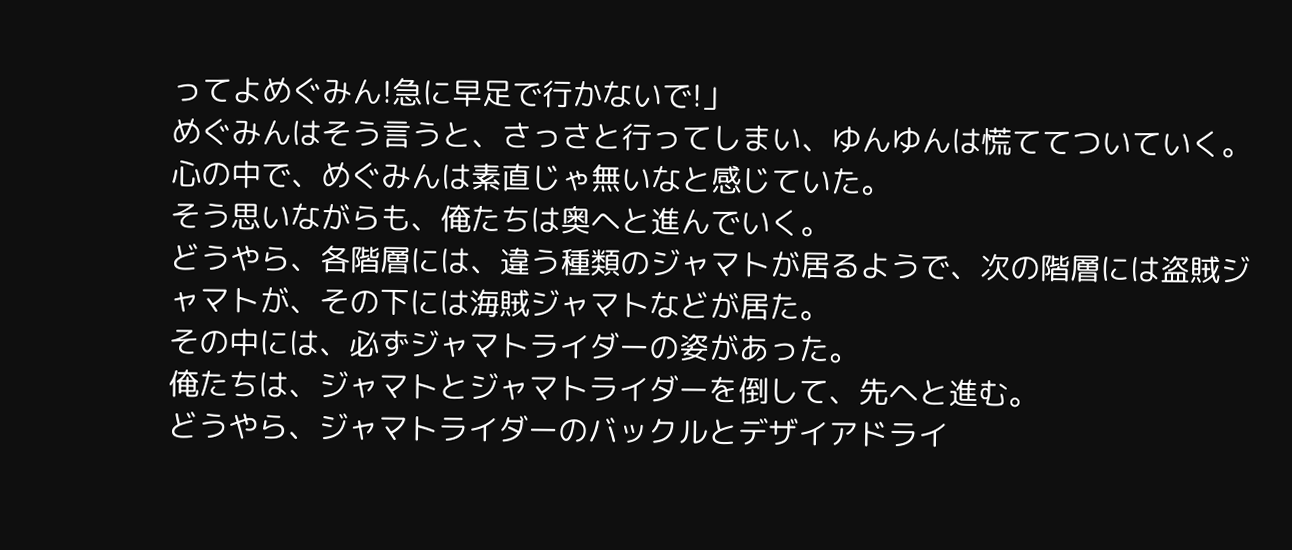ってよめぐみん!急に早足で行かないで!」
めぐみんはそう言うと、さっさと行ってしまい、ゆんゆんは慌ててついていく。
心の中で、めぐみんは素直じゃ無いなと感じていた。
そう思いながらも、俺たちは奥へと進んでいく。
どうやら、各階層には、違う種類のジャマトが居るようで、次の階層には盗賊ジャマトが、その下には海賊ジャマトなどが居た。
その中には、必ずジャマトライダーの姿があった。
俺たちは、ジャマトとジャマトライダーを倒して、先へと進む。
どうやら、ジャマトライダーのバックルとデザイアドライ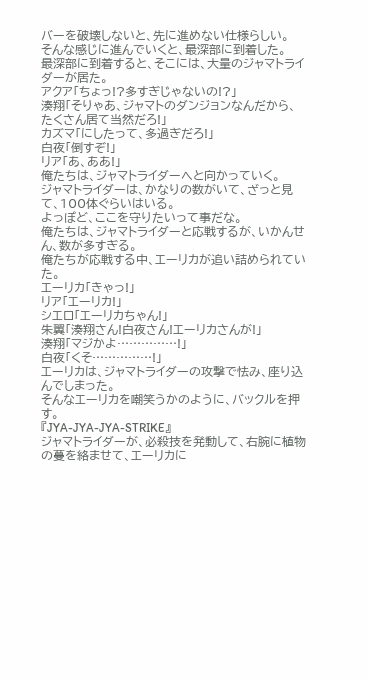バーを破壊しないと、先に進めない仕様らしい。
そんな感じに進んでいくと、最深部に到着した。
最深部に到着すると、そこには、大量のジャマトライダーが居た。
アクア「ちょっ!?多すぎじゃないの!?」
湊翔「そりゃあ、ジャマトのダンジョンなんだから、たくさん居て当然だろ!」
カズマ「にしたって、多過ぎだろ!」
白夜「倒すぞ!」
リア「あ、ああ!」
俺たちは、ジャマトライダーへと向かっていく。
ジャマトライダーは、かなりの数がいて、ざっと見て、100体ぐらいはいる。
よっぽど、ここを守りたいって事だな。
俺たちは、ジャマトライダーと応戦するが、いかんせん、数が多すぎる。
俺たちが応戦する中、エーリカが追い詰められていた。
エーリカ「きゃっ!」
リア「エーリカ!」
シエロ「エーリカちゃん!」
朱翼「湊翔さん!白夜さん!エーリカさんが!」
湊翔「マジかよ……………!」
白夜「くそ……………!」
エーリカは、ジャマトライダーの攻撃で怯み、座り込んでしまった。
そんなエーリカを嘲笑うかのように、バックルを押す。
『JYA-JYA-JYA-STRIKE』
ジャマトライダーが、必殺技を発動して、右腕に植物の蔓を絡ませて、エーリカに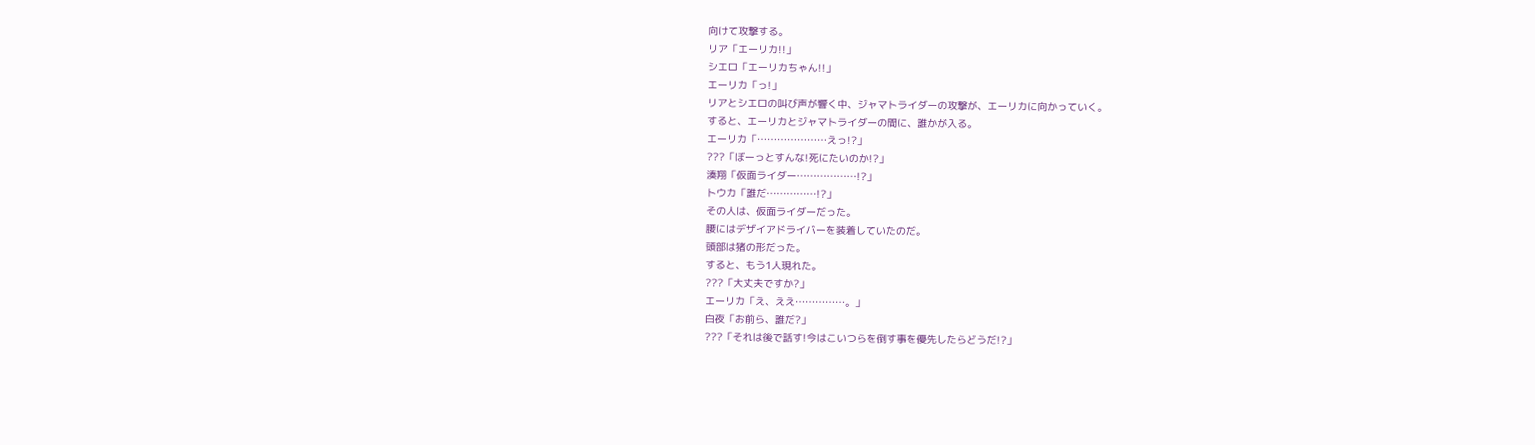向けて攻撃する。
リア「エーリカ!!」
シエロ「エーリカちゃん!!」
エーリカ「っ!」
リアとシエロの叫び声が響く中、ジャマトライダーの攻撃が、エーリカに向かっていく。
すると、エーリカとジャマトライダーの間に、誰かが入る。
エーリカ「…………………えっ!?」
???「ぼーっとすんな!死にたいのか!?」
湊翔「仮面ライダー………………!?」
トウカ「誰だ……………!?」
その人は、仮面ライダーだった。
腰にはデザイアドライバーを装着していたのだ。
頭部は猪の形だった。
すると、もう1人現れた。
???「大丈夫ですか?」
エーリカ「え、ええ……………。」
白夜「お前ら、誰だ?」
???「それは後で話す!今はこいつらを倒す事を優先したらどうだ!?」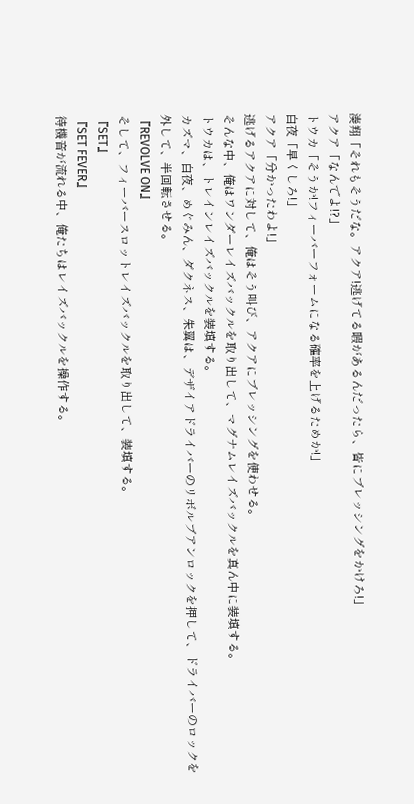湊翔「それもそうだな。アクア!逃げてる暇があるんだったら、皆にブレッシングをかけろ!」
アクア「なんでよ!?」
トウカ「そうか!フィーバーフォームになる確率を上げるためか!」
白夜「早くしろ!」
アクア「分かったわよ!」
逃げるアクアに対して、俺はそう叫び、アクアにブレッシングを使わせる。
そんな中、俺はワンダーレイズバックルを取り出して、マグナムレイズバックルを真ん中に装填する。
トウカは、トレインレイズバックルを装填する。
カズマ、白夜、めぐみん、ダクネス、朱翼は、デザイアドライバーのリボルブアンロックを押して、ドライバーのロックを外して、半回転させる。
『REVOLVE ON』
そして、フィーバースロットレイズバックルを取り出して、装填する。
『SET』
『SET FEVER』
待機音が流れる中、俺たちはレイズバックルを操作する。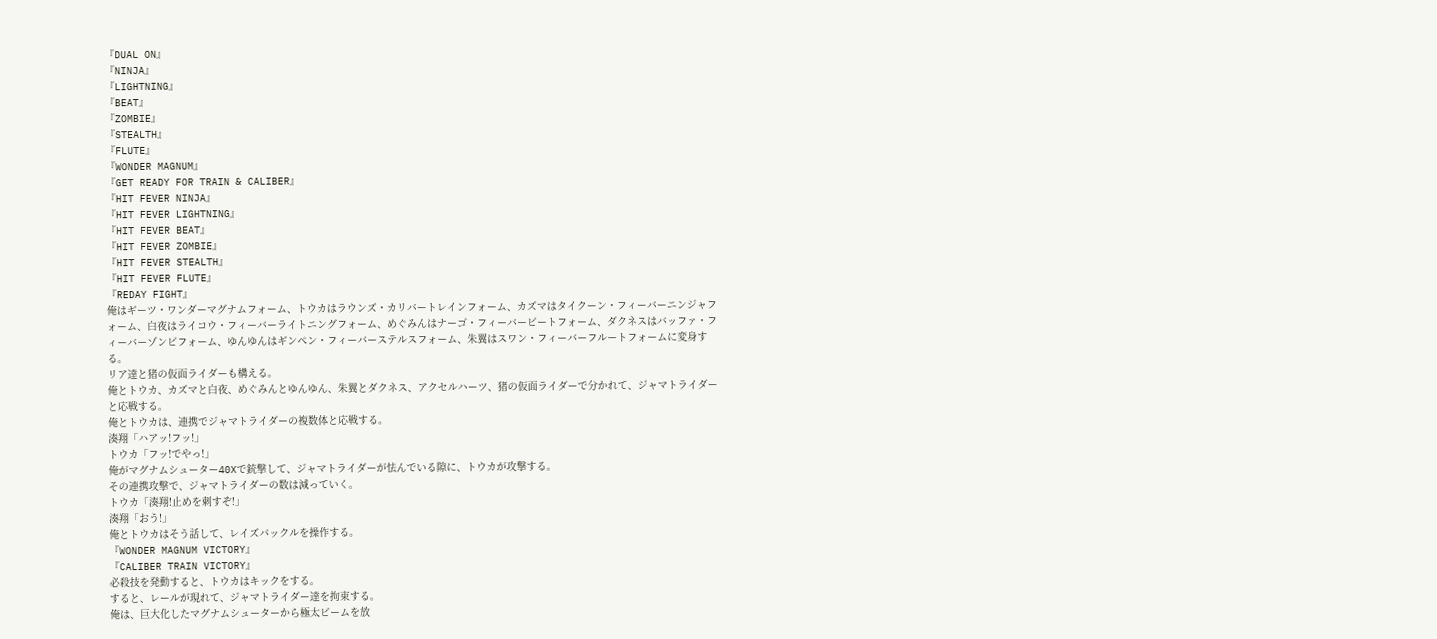『DUAL ON』
『NINJA』
『LIGHTNING』
『BEAT』
『ZOMBIE』
『STEALTH』
『FLUTE』
『WONDER MAGNUM』
『GET READY FOR TRAIN & CALIBER』
『HIT FEVER NINJA』
『HIT FEVER LIGHTNING』
『HIT FEVER BEAT』
『HIT FEVER ZOMBIE』
『HIT FEVER STEALTH』
『HIT FEVER FLUTE』
『REDAY FIGHT』
俺はギーツ・ワンダーマグナムフォーム、トウカはラウンズ・カリバートレインフォーム、カズマはタイクーン・フィーバーニンジャフォーム、白夜はライコウ・フィーバーライトニングフォーム、めぐみんはナーゴ・フィーバービートフォーム、ダクネスはバッファ・フィーバーゾンビフォーム、ゆんゆんはギンペン・フィーバーステルスフォーム、朱翼はスワン・フィーバーフルートフォームに変身する。
リア達と猪の仮面ライダーも構える。
俺とトウカ、カズマと白夜、めぐみんとゆんゆん、朱翼とダクネス、アクセルハーツ、猪の仮面ライダーで分かれて、ジャマトライダーと応戦する。
俺とトウカは、連携でジャマトライダーの複数体と応戦する。
湊翔「ハアッ!フッ!」
トウカ「フッ!でやっ!」
俺がマグナムシューター40Xで銃撃して、ジャマトライダーが怯んでいる隙に、トウカが攻撃する。
その連携攻撃で、ジャマトライダーの数は減っていく。
トウカ「湊翔!止めを刺すぞ!」
湊翔「おう!」
俺とトウカはそう話して、レイズバックルを操作する。
『WONDER MAGNUM VICTORY』
『CALIBER TRAIN VICTORY』
必殺技を発動すると、トウカはキックをする。
すると、レールが現れて、ジャマトライダー達を拘束する。
俺は、巨大化したマグナムシューターから極太ビームを放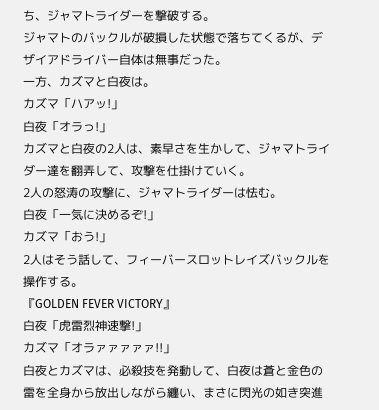ち、ジャマトライダーを撃破する。
ジャマトのバックルが破損した状態で落ちてくるが、デザイアドライバー自体は無事だった。
一方、カズマと白夜は。
カズマ「ハアッ!」
白夜「オラっ!」
カズマと白夜の2人は、素早さを生かして、ジャマトライダー達を翻弄して、攻撃を仕掛けていく。
2人の怒涛の攻撃に、ジャマトライダーは怯む。
白夜「一気に決めるぞ!」
カズマ「おう!」
2人はそう話して、フィーバースロットレイズバックルを操作する。
『GOLDEN FEVER VICTORY』
白夜「虎雷烈神速撃!」
カズマ「オラァァァァァ!!」
白夜とカズマは、必殺技を発動して、白夜は蒼と金色の雷を全身から放出しながら纏い、まさに閃光の如き突進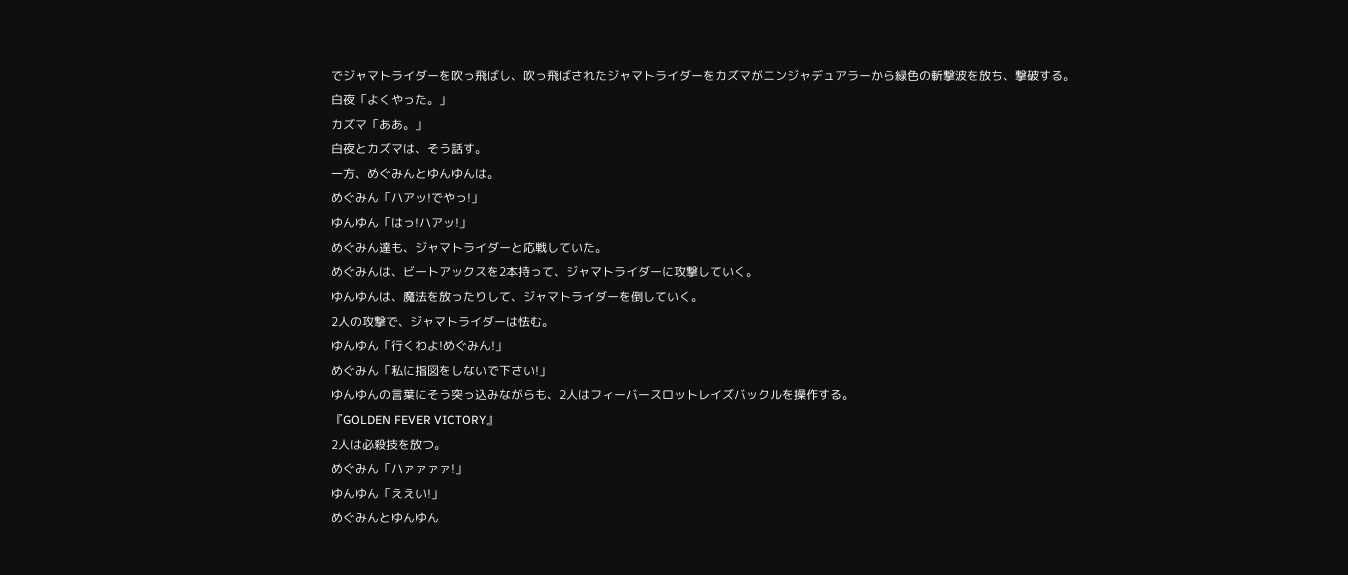でジャマトライダーを吹っ飛ばし、吹っ飛ばされたジャマトライダーをカズマがニンジャデュアラーから緑色の斬撃波を放ち、撃破する。
白夜「よくやった。」
カズマ「ああ。」
白夜とカズマは、そう話す。
一方、めぐみんとゆんゆんは。
めぐみん「ハアッ!でやっ!」
ゆんゆん「はっ!ハアッ!」
めぐみん達も、ジャマトライダーと応戦していた。
めぐみんは、ビートアックスを2本持って、ジャマトライダーに攻撃していく。
ゆんゆんは、魔法を放ったりして、ジャマトライダーを倒していく。
2人の攻撃で、ジャマトライダーは怯む。
ゆんゆん「行くわよ!めぐみん!」
めぐみん「私に指図をしないで下さい!」
ゆんゆんの言葉にそう突っ込みながらも、2人はフィーバースロットレイズバックルを操作する。
『GOLDEN FEVER VICTORY』
2人は必殺技を放つ。
めぐみん「ハァァァァ!」
ゆんゆん「ええい!」
めぐみんとゆんゆん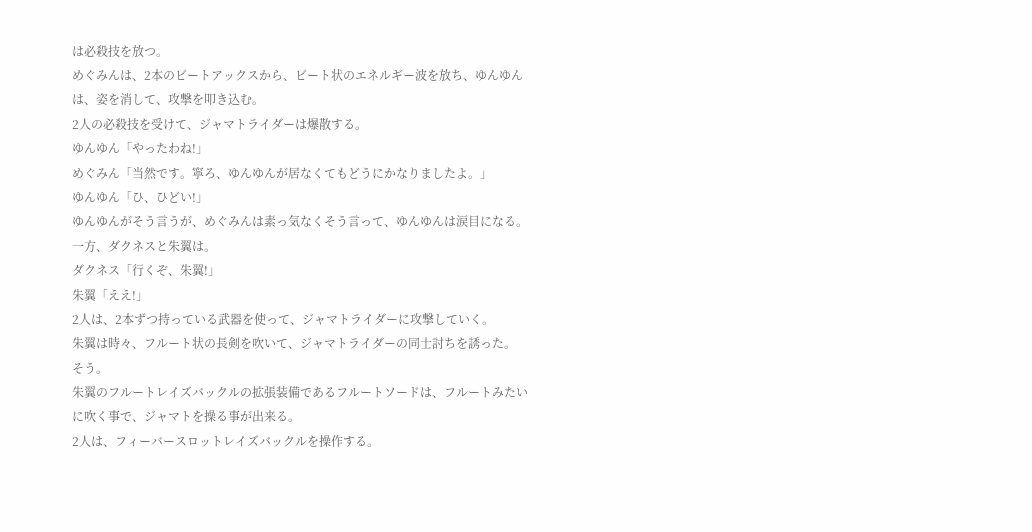は必殺技を放つ。
めぐみんは、2本のビートアックスから、ビート状のエネルギー波を放ち、ゆんゆんは、姿を消して、攻撃を叩き込む。
2人の必殺技を受けて、ジャマトライダーは爆散する。
ゆんゆん「やったわね!」
めぐみん「当然です。寧ろ、ゆんゆんが居なくてもどうにかなりましたよ。」
ゆんゆん「ひ、ひどい!」
ゆんゆんがそう言うが、めぐみんは素っ気なくそう言って、ゆんゆんは涙目になる。
一方、ダクネスと朱翼は。
ダクネス「行くぞ、朱翼!」
朱翼「ええ!」
2人は、2本ずつ持っている武器を使って、ジャマトライダーに攻撃していく。
朱翼は時々、フルート状の長剣を吹いて、ジャマトライダーの同士討ちを誘った。
そう。
朱翼のフルートレイズバックルの拡張装備であるフルートソードは、フルートみたいに吹く事で、ジャマトを操る事が出来る。
2人は、フィーバースロットレイズバックルを操作する。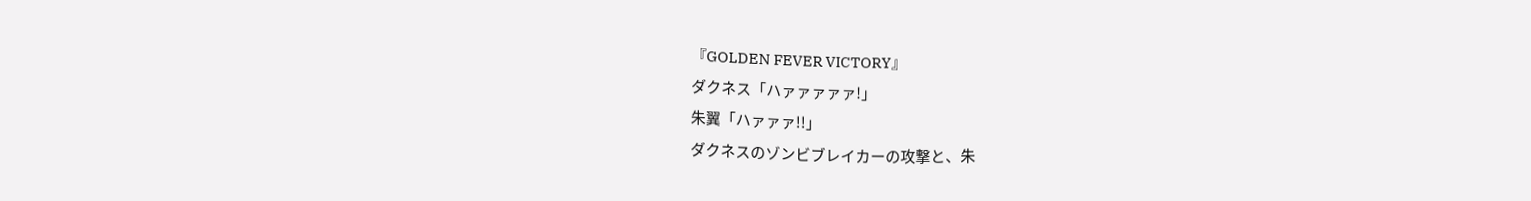『GOLDEN FEVER VICTORY』
ダクネス「ハァァァァァ!」
朱翼「ハァァァ!!」
ダクネスのゾンビブレイカーの攻撃と、朱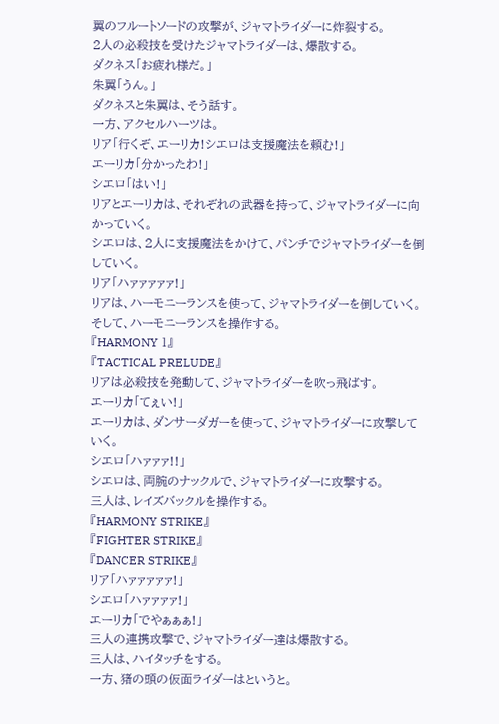翼のフルートソードの攻撃が、ジャマトライダーに炸裂する。
2人の必殺技を受けたジャマトライダーは、爆散する。
ダクネス「お疲れ様だ。」
朱翼「うん。」
ダクネスと朱翼は、そう話す。
一方、アクセルハーツは。
リア「行くぞ、エーリカ!シエロは支援魔法を頼む!」
エーリカ「分かったわ!」
シエロ「はい!」
リアとエーリカは、それぞれの武器を持って、ジャマトライダーに向かっていく。
シエロは、2人に支援魔法をかけて、パンチでジャマトライダーを倒していく。
リア「ハァァァァァ!」
リアは、ハーモニーランスを使って、ジャマトライダーを倒していく。
そして、ハーモニーランスを操作する。
『HARMONY 1』
『TACTICAL PRELUDE』
リアは必殺技を発動して、ジャマトライダーを吹っ飛ばす。
エーリカ「てぇい!」
エーリカは、ダンサーダガーを使って、ジャマトライダーに攻撃していく。
シエロ「ハァァァ!!」
シエロは、両腕のナックルで、ジャマトライダーに攻撃する。
三人は、レイズバックルを操作する。
『HARMONY STRIKE』
『FIGHTER STRIKE』
『DANCER STRIKE』
リア「ハァァァァァ!」
シエロ「ハァァァァ!」
エーリカ「でやぁぁぁ!」
三人の連携攻撃で、ジャマトライダー達は爆散する。
三人は、ハイタッチをする。
一方、猪の頭の仮面ライダーはというと。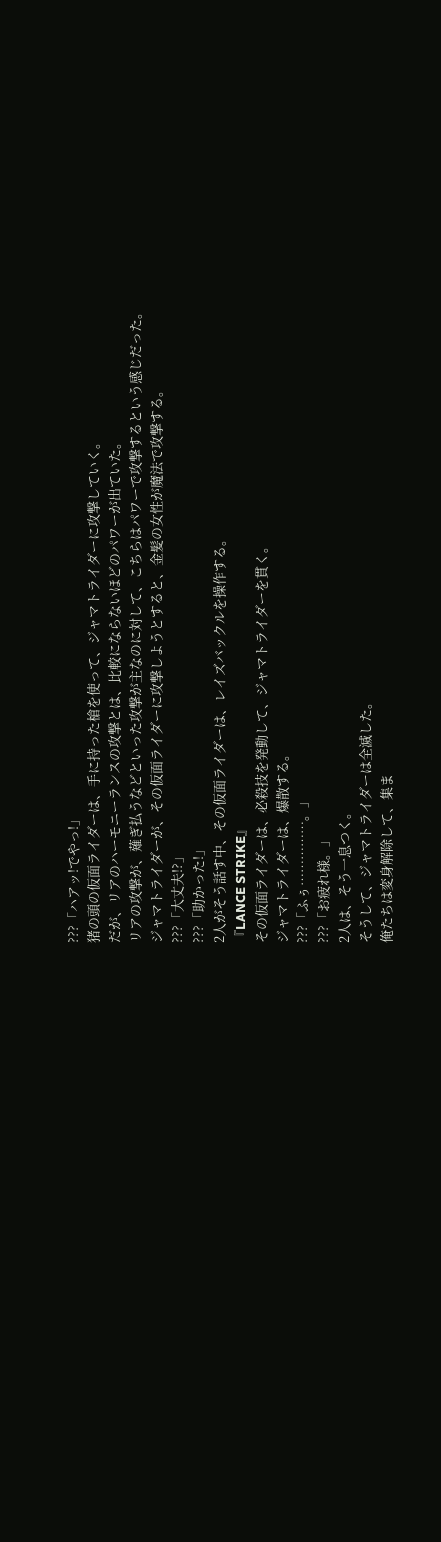???「ハアッ!でやっ!」
猪の頭の仮面ライダーは、手に持った槍を使って、ジャマトライダーに攻撃していく。
だが、リアのハーモニーランスの攻撃とは、比較にならないほどのパワーが出ていた。
リアの攻撃が、薙ぎ払うなどといった攻撃が主なのに対して、こちらはパワーで攻撃するという感じだった。
ジャマトライダーが、その仮面ライダーに攻撃しようとすると、金髪の女性が魔法で攻撃する。
???「大丈夫!?」
???「助かった!」
2人がそう話す中、その仮面ライダーは、レイズバックルを操作する。
『LANCE STRIKE』
その仮面ライダーは、必殺技を発動して、ジャマトライダーを貫く。
ジャマトライダーは、爆散する。
???「ふぅ……………。」
???「お疲れ様。」
2人は、そう一息つく。
そうして、ジャマトライダーは全滅した。
俺たちは変身解除して、集ま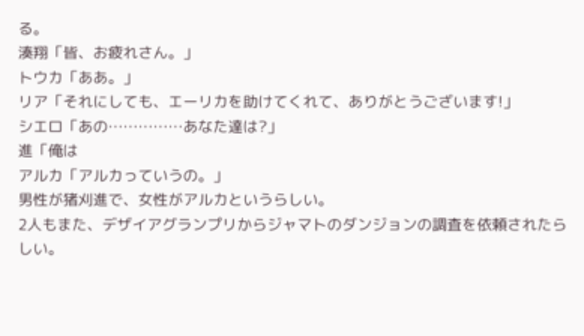る。
湊翔「皆、お疲れさん。」
トウカ「ああ。」
リア「それにしても、エーリカを助けてくれて、ありがとうございます!」
シエロ「あの……………あなた達は?」
進「俺は
アルカ「アルカっていうの。」
男性が猪刈進で、女性がアルカというらしい。
2人もまた、デザイアグランプリからジャマトのダンジョンの調査を依頼されたらしい。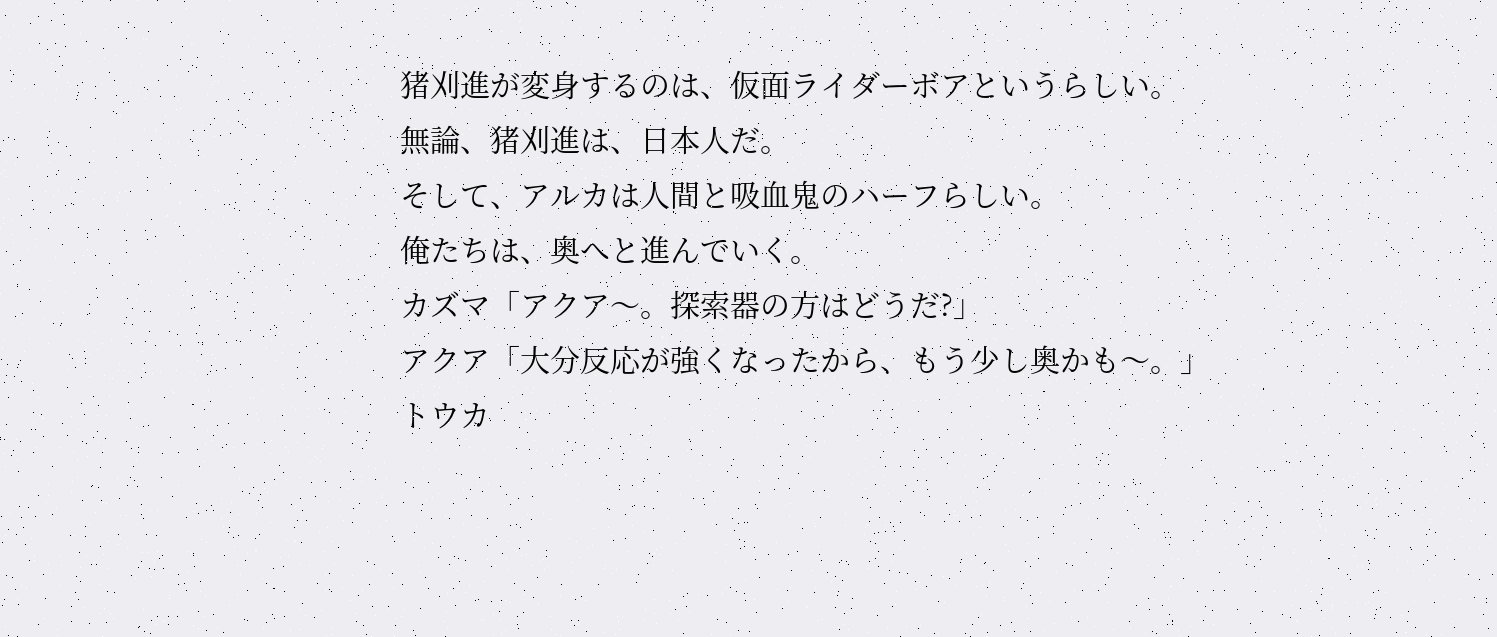猪刈進が変身するのは、仮面ライダーボアというらしい。
無論、猪刈進は、日本人だ。
そして、アルカは人間と吸血鬼のハーフらしい。
俺たちは、奥へと進んでいく。
カズマ「アクア〜。探索器の方はどうだ?」
アクア「大分反応が強くなったから、もう少し奥かも〜。」
トウカ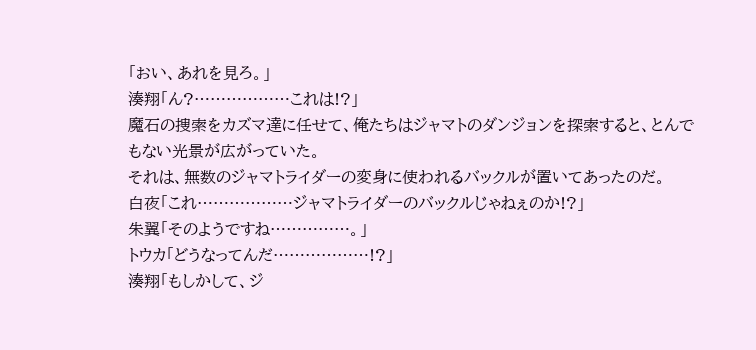「おい、あれを見ろ。」
湊翔「ん?………………これは!?」
魔石の捜索をカズマ達に任せて、俺たちはジャマトのダンジョンを探索すると、とんでもない光景が広がっていた。
それは、無数のジャマトライダーの変身に使われるバックルが置いてあったのだ。
白夜「これ………………ジャマトライダーのバックルじゃねぇのか!?」
朱翼「そのようですね……………。」
トウカ「どうなってんだ………………!?」
湊翔「もしかして、ジ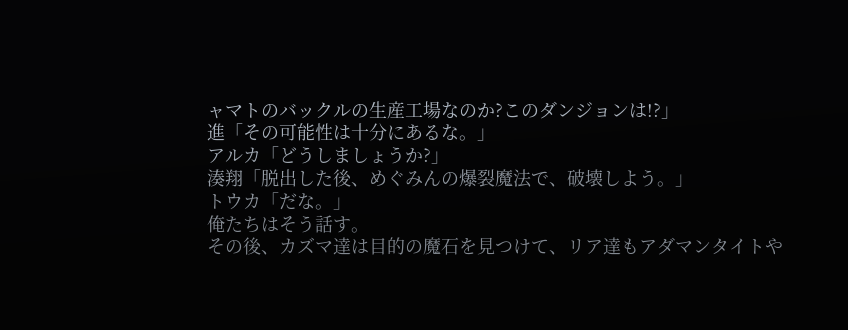ャマトのバックルの生産工場なのか?このダンジョンは!?」
進「その可能性は十分にあるな。」
アルカ「どうしましょうか?」
湊翔「脱出した後、めぐみんの爆裂魔法で、破壊しよう。」
トウカ「だな。」
俺たちはそう話す。
その後、カズマ達は目的の魔石を見つけて、リア達もアダマンタイトや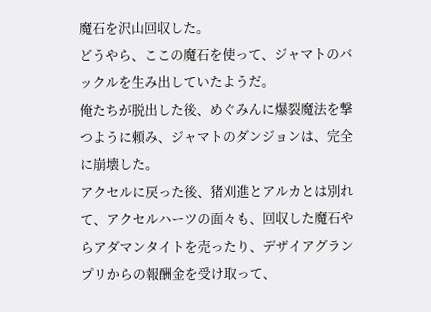魔石を沢山回収した。
どうやら、ここの魔石を使って、ジャマトのバックルを生み出していたようだ。
俺たちが脱出した後、めぐみんに爆裂魔法を撃つように頼み、ジャマトのダンジョンは、完全に崩壊した。
アクセルに戻った後、猪刈進とアルカとは別れて、アクセルハーツの面々も、回収した魔石やらアダマンタイトを売ったり、デザイアグランプリからの報酬金を受け取って、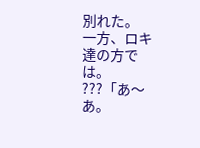別れた。
一方、ロキ達の方では。
???「あ〜あ。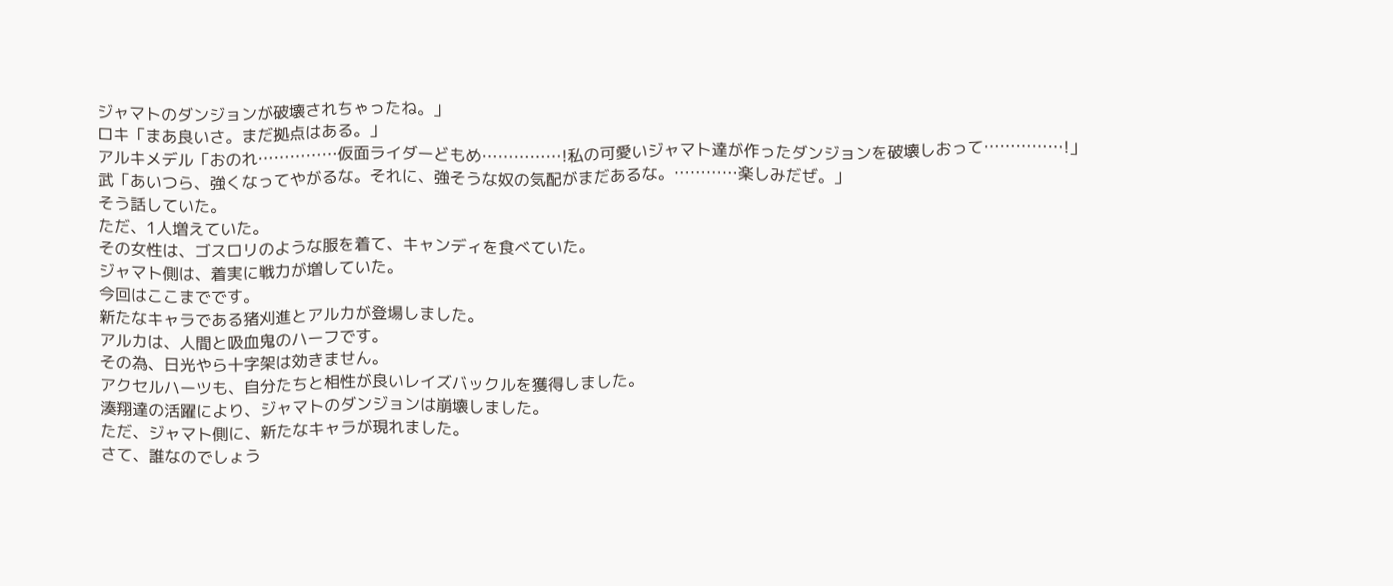ジャマトのダンジョンが破壊されちゃったね。」
ロキ「まあ良いさ。まだ拠点はある。」
アルキメデル「おのれ……………仮面ライダーどもめ……………!私の可愛いジャマト達が作ったダンジョンを破壊しおって……………!」
武「あいつら、強くなってやがるな。それに、強そうな奴の気配がまだあるな。…………楽しみだぜ。」
そう話していた。
ただ、1人増えていた。
その女性は、ゴスロリのような服を着て、キャンディを食べていた。
ジャマト側は、着実に戦力が増していた。
今回はここまでです。
新たなキャラである猪刈進とアルカが登場しました。
アルカは、人間と吸血鬼のハーフです。
その為、日光やら十字架は効きません。
アクセルハーツも、自分たちと相性が良いレイズバックルを獲得しました。
湊翔達の活躍により、ジャマトのダンジョンは崩壊しました。
ただ、ジャマト側に、新たなキャラが現れました。
さて、誰なのでしょう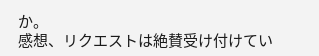か。
感想、リクエストは絶賛受け付けてい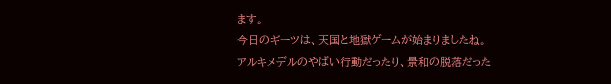ます。
今日のギーツは、天国と地獄ゲームが始まりましたね。
アルキメデルのやばい行動だったり、景和の脱落だった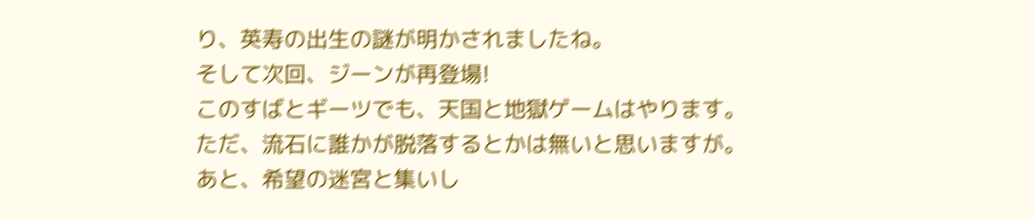り、英寿の出生の謎が明かされましたね。
そして次回、ジーンが再登場!
このすばとギーツでも、天国と地獄ゲームはやります。
ただ、流石に誰かが脱落するとかは無いと思いますが。
あと、希望の迷宮と集いし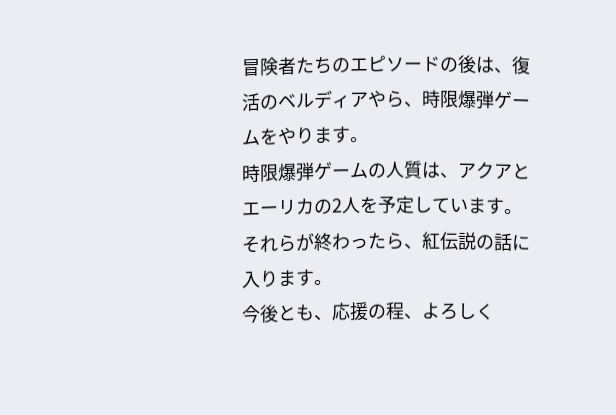冒険者たちのエピソードの後は、復活のベルディアやら、時限爆弾ゲームをやります。
時限爆弾ゲームの人質は、アクアとエーリカの2人を予定しています。
それらが終わったら、紅伝説の話に入ります。
今後とも、応援の程、よろしく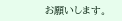お願いします。